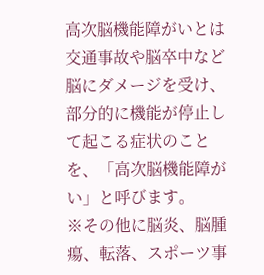高次脳機能障がいとは
交通事故や脳卒中など脳にダメージを受け、部分的に機能が停止して起こる症状のことを、「高次脳機能障がい」と呼びます。
※その他に脳炎、脳腫瘍、転落、スポーツ事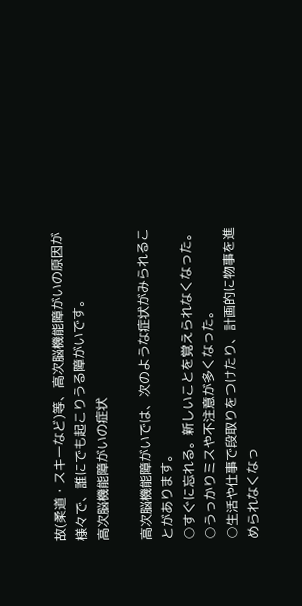故(柔道・スキーなど)等、高次脳機能障がいの原因が様々で、誰にでも起こりうる障がいです。
高次脳機能障がいの症状

高次脳機能障がいでは、次のような症状がみられることがあります。
○すぐに忘れる。新しいことを覚えられなくなった。
○うっかりミスや不注意が多くなった。
○生活や仕事で段取りをつけたり、計画的に物事を進められなくなっ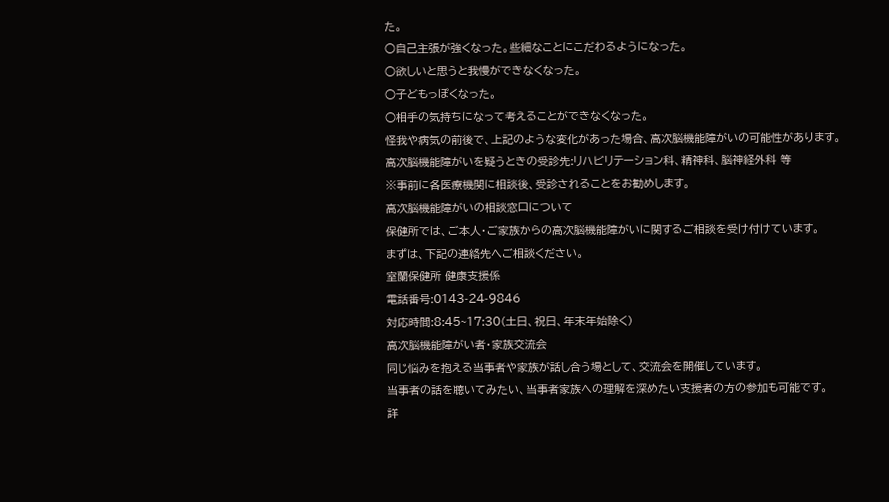た。
○自己主張が強くなった。些細なことにこだわるようになった。
○欲しいと思うと我慢ができなくなった。
○子どもっぽくなった。
○相手の気持ちになって考えることができなくなった。
怪我や病気の前後で、上記のような変化があった場合、高次脳機能障がいの可能性があります。
高次脳機能障がいを疑うときの受診先:リハビリテーション科、精神科、脳神経外科 等
※事前に各医療機関に相談後、受診されることをお勧めします。
高次脳機能障がいの相談窓口について
保健所では、ご本人・ご家族からの高次脳機能障がいに関するご相談を受け付けています。
まずは、下記の連絡先へご相談ください。
室蘭保健所 健康支援係
電話番号:0143-24-9846
対応時間:8:45~17:30(土日、祝日、年末年始除く)
高次脳機能障がい者・家族交流会
同じ悩みを抱える当事者や家族が話し合う場として、交流会を開催しています。
当事者の話を聴いてみたい、当事者家族への理解を深めたい支援者の方の参加も可能です。
詳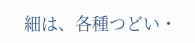細は、各種つどい・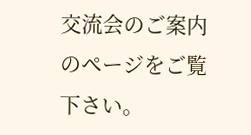交流会のご案内のページをご覧下さい。